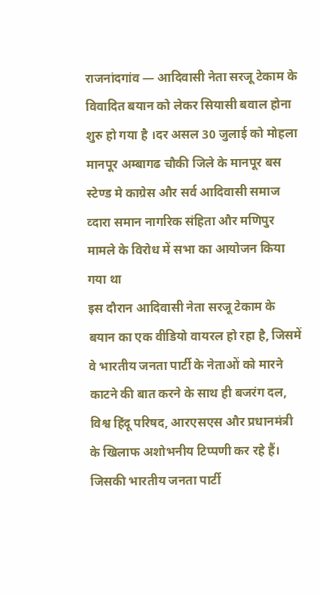राजनांदगांव — आदिवासी नेता सरजू टेकाम के विवादित बयान को लेकर सियासी बवाल होना शुरु हो गया है ।दर असल 30 जुलाई को मोहला मानपूर अम्बागढ चौकी जिले के मानपूर बस स्टेण्ड मे काग्रेस और सर्व आदिवासी समाज व्दारा समान नागरिक संहिता और मणिपुर मामले के विरोध में सभा का आयोजन किया गया था
इस दौरान आदिवासी नेता सरजू टेकाम के बयान का एक वीडियो वायरल हो रहा है, जिसमें वे भारतीय जनता पार्टी के नेताओं को मारने काटने की बात करने के साथ ही बजरंग दल, विश्व हिंदू परिषद, आरएसएस और प्रधानमंत्री के खिलाफ अशोभनीय टिप्पणी कर रहे हैं। जिसकी भारतीय जनता पार्टी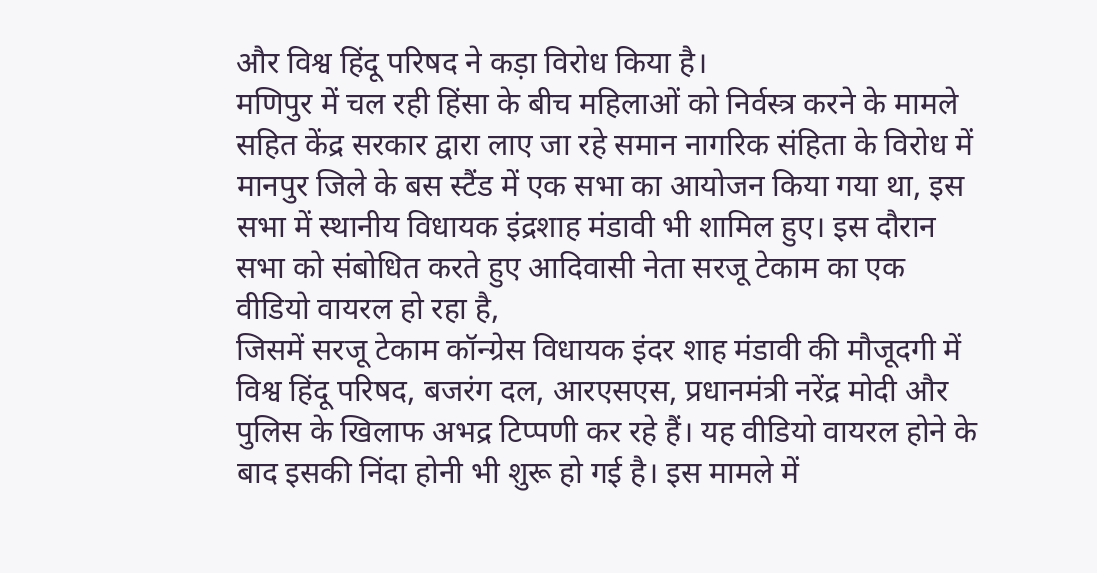और विश्व हिंदू परिषद ने कड़ा विरोध किया है।
मणिपुर में चल रही हिंसा के बीच महिलाओं को निर्वस्त्र करने के मामले सहित केंद्र सरकार द्वारा लाए जा रहे समान नागरिक संहिता के विरोध में मानपुर जिले के बस स्टैंड में एक सभा का आयोजन किया गया था, इस सभा में स्थानीय विधायक इंद्रशाह मंडावी भी शामिल हुए। इस दौरान सभा को संबोधित करते हुए आदिवासी नेता सरजू टेकाम का एक वीडियो वायरल हो रहा है,
जिसमें सरजू टेकाम कॉन्ग्रेस विधायक इंदर शाह मंडावी की मौजूदगी में विश्व हिंदू परिषद, बजरंग दल, आरएसएस, प्रधानमंत्री नरेंद्र मोदी और पुलिस के खिलाफ अभद्र टिप्पणी कर रहे हैं। यह वीडियो वायरल होने के बाद इसकी निंदा होनी भी शुरू हो गई है। इस मामले में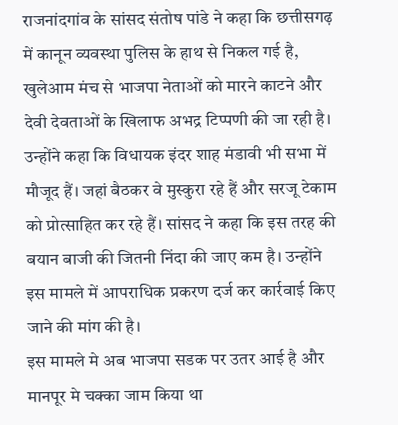राजनांदगांव के सांसद संतोष पांडे ने कहा कि छत्तीसगढ़ में कानून व्यवस्था पुलिस के हाथ से निकल गई है,
खुलेआम मंच से भाजपा नेताओं को मारने काटने और देवी देवताओं के खिलाफ अभद्र टिप्पणी की जा रही है। उन्होंने कहा कि विधायक इंदर शाह मंडावी भी सभा में मौजूद हैं। जहां बैठकर वे मुस्कुरा रहे हैं और सरजू टेकाम को प्रोत्साहित कर रहे हैं। सांसद ने कहा कि इस तरह की बयान बाजी की जितनी निंदा की जाए कम है। उन्होंने इस मामले में आपराधिक प्रकरण दर्ज कर कार्रवाई किए जाने की मांग की है।
इस मामले मे अब भाजपा सडक पर उतर आई है और मानपूर मे चक्का जाम किया था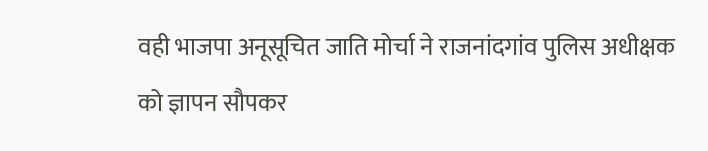वही भाजपा अनूसूचित जाति मोर्चा ने राजनांदगांव पुलिस अधीक्षक को ज्ञापन सौपकर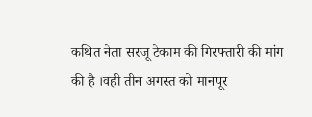कथित नेता सरजू टेकाम की गिरफ्तारी की मांग की है ।वही तीन अगस्त को मानपूर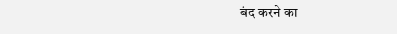बंद करने का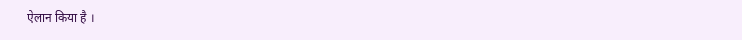ऐलान किया है ।